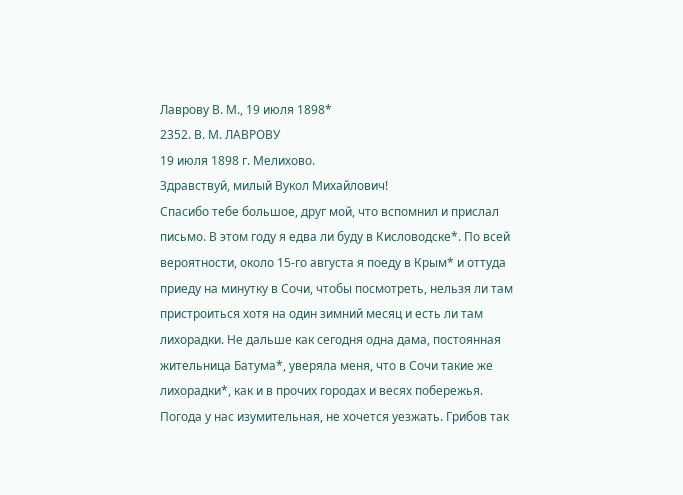Лаврову В. М., 19 июля 1898*
2352. В. М. ЛАВРОВУ
19 июля 1898 г. Мелихово.
Здравствуй, милый Вукол Михайлович!
Спасибо тебе большое, друг мой, что вспомнил и прислал письмо. В этом году я едва ли буду в Кисловодске*. По всей вероятности, около 15-го августа я поеду в Крым* и оттуда приеду на минутку в Сочи, чтобы посмотреть, нельзя ли там пристроиться хотя на один зимний месяц и есть ли там лихорадки. Не дальше как сегодня одна дама, постоянная жительница Батума*, уверяла меня, что в Сочи такие же лихорадки*, как и в прочих городах и весях побережья.
Погода у нас изумительная, не хочется уезжать. Грибов так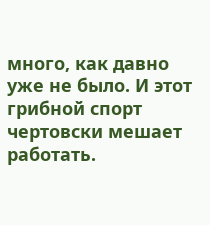много, как давно уже не было. И этот грибной спорт чертовски мешает работать.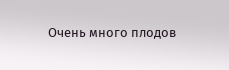Очень много плодов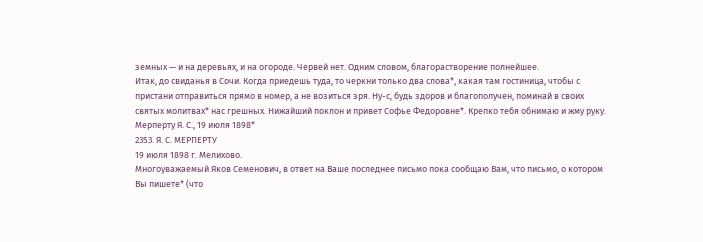земных — и на деревьях, и на огороде. Червей нет. Одним словом, благорастворение полнейшее.
Итак, до свиданья в Сочи. Когда приедешь туда, то черкни только два слова*, какая там гостиница, чтобы с пристани отправиться прямо в номер, а не возиться зря. Ну-с, будь здоров и благополучен, поминай в своих святых молитвах* нас грешных. Нижайший поклон и привет Софье Федоровне*. Крепко тебя обнимаю и жму руку.
Мерперту Я. С., 19 июля 1898*
2353. Я. С. МЕРПЕРТУ
19 июля 1898 г. Мелихово.
Многоуважаемый Яков Семенович, в ответ на Ваше последнее письмо пока сообщаю Вам, что письмо, о котором Вы пишете* (что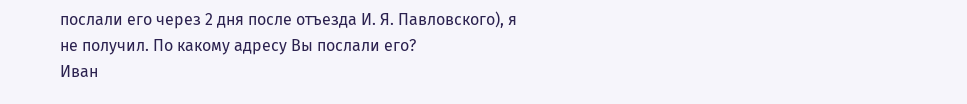послали его через 2 дня после отъезда И. Я. Павловского), я не получил. По какому адресу Вы послали его?
Иван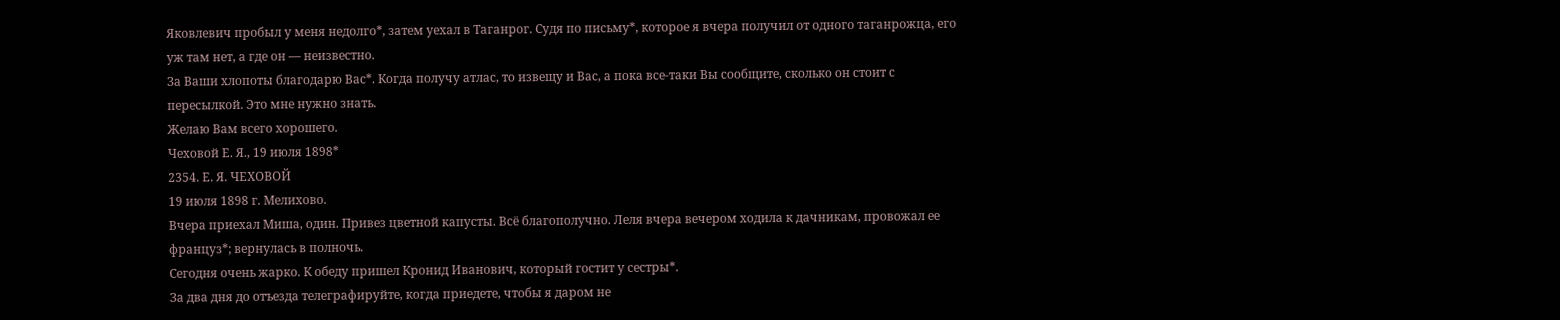Яковлевич пробыл у меня недолго*, затем уехал в Таганрог. Судя по письму*, которое я вчера получил от одного таганрожца, его уж там нет, а где он — неизвестно.
За Ваши хлопоты благодарю Вас*. Когда получу атлас, то извещу и Вас, а пока все-таки Вы сообщите, сколько он стоит с пересылкой. Это мне нужно знать.
Желаю Вам всего хорошего.
Чеховой Е. Я., 19 июля 1898*
2354. Е. Я. ЧЕХОВОЙ
19 июля 1898 г. Мелихово.
Вчера приехал Миша, один. Привез цветной капусты. Всё благополучно. Леля вчера вечером ходила к дачникам, провожал ее француз*; вернулась в полночь.
Сегодня очень жарко. К обеду пришел Кронид Иванович, который гостит у сестры*.
За два дня до отъезда телеграфируйте, когда приедете, чтобы я даром не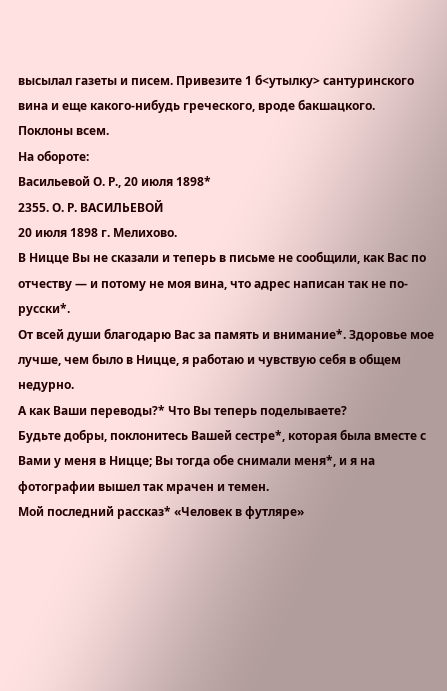высылал газеты и писем. Привезите 1 б<утылку> сантуринского вина и еще какого-нибудь греческого, вроде бакшацкого.
Поклоны всем.
На обороте:
Васильевой О. Р., 20 июля 1898*
2355. О. Р. ВАСИЛЬЕВОЙ
20 июля 1898 г. Мелихово.
В Ницце Вы не сказали и теперь в письме не сообщили, как Вас по отчеству — и потому не моя вина, что адрес написан так не по-русски*.
От всей души благодарю Вас за память и внимание*. Здоровье мое лучше, чем было в Ницце, я работаю и чувствую себя в общем недурно.
А как Ваши переводы?* Что Вы теперь поделываете?
Будьте добры, поклонитесь Вашей сестре*, которая была вместе с Вами у меня в Ницце; Вы тогда обе снимали меня*, и я на фотографии вышел так мрачен и темен.
Мой последний рассказ* «Человек в футляре»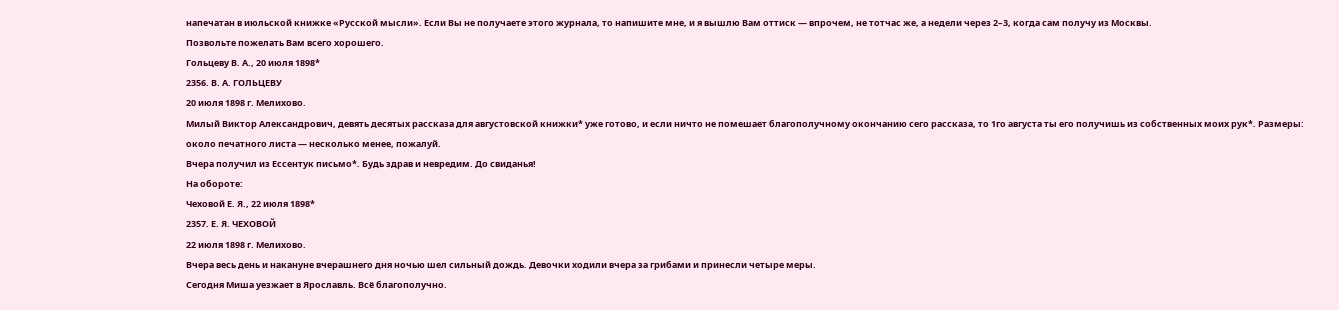напечатан в июльской книжке «Русской мысли». Если Вы не получаете этого журнала, то напишите мне, и я вышлю Вам оттиск — впрочем, не тотчас же, а недели через 2–3, когда сам получу из Москвы.
Позвольте пожелать Вам всего хорошего.
Гольцеву В. А., 20 июля 1898*
2356. В. А. ГОЛЬЦЕВУ
20 июля 1898 г. Мелихово.
Милый Виктор Александрович, девять десятых рассказа для августовской книжки* уже готово, и если ничто не помешает благополучному окончанию сего рассказа, то 1го августа ты его получишь из собственных моих рук*. Размеры: около печатного листа — несколько менее, пожалуй.
Вчера получил из Ессентук письмо*. Будь здрав и невредим. До свиданья!
На обороте:
Чеховой Е. Я., 22 июля 1898*
2357. Е. Я. ЧЕХОВОЙ
22 июля 1898 г. Мелихово.
Вчера весь день и накануне вчерашнего дня ночью шел сильный дождь. Девочки ходили вчера за грибами и принесли четыре меры.
Сегодня Миша уезжает в Ярославль. Всё благополучно.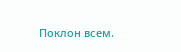Поклон всем.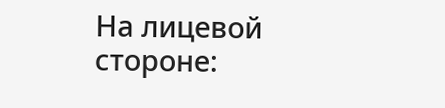На лицевой стороне: